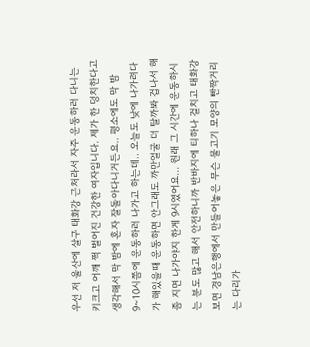우선 저 울산에 살구 태화강 근처라서 자주 운동하러 다니는 키크고 어깨 쩍 벌어진 건강한 여자입니다. 제가 한 덩치한다고 생각해서 막 밤에 혼자 잘돌아다니거든요.. 평소에도 막 밤 9~10시쯤에 운동하러 나가고 하는데.. 오늘도 낮에 나가려다가 해있을때 운동하면 안그래도 까만얼굴 더 탈까봐 겁나서 해좀 지면 나가야지 한게 9시였어요... 원래 그 시간에 운동하시는 분도 많고 해서 안전하니까 반바지에 티하나 걸치고 태화강보면 경남은행에서 만들어놓은 무슨 물고기 모양의 빤짝거리는 다리가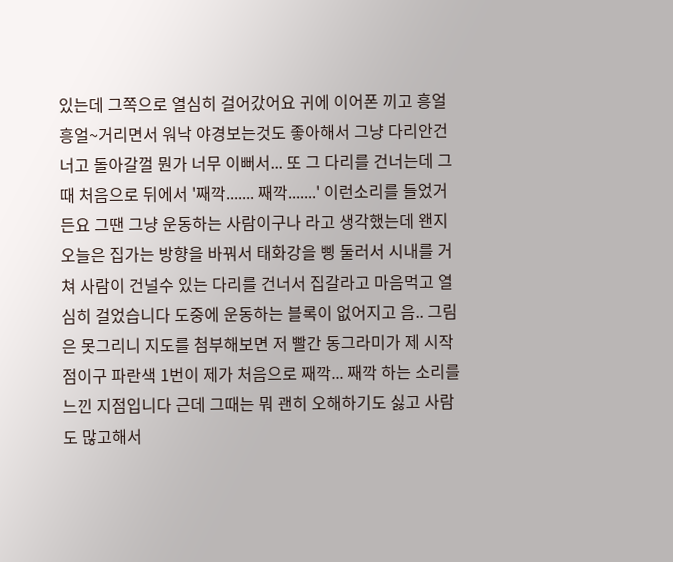있는데 그쪽으로 열심히 걸어갔어요 귀에 이어폰 끼고 흥얼흥얼~거리면서 워낙 야경보는것도 좋아해서 그냥 다리안건너고 돌아갈껄 뭔가 너무 이뻐서... 또 그 다리를 건너는데 그때 처음으로 뒤에서 '째깍....... 째깍.......' 이런소리를 들었거든요 그땐 그냥 운동하는 사람이구나 라고 생각했는데 왠지 오늘은 집가는 방향을 바꿔서 태화강을 삥 둘러서 시내를 거쳐 사람이 건널수 있는 다리를 건너서 집갈라고 마음먹고 열심히 걸었습니다 도중에 운동하는 블록이 없어지고 음.. 그림은 못그리니 지도를 첨부해보면 저 빨간 동그라미가 제 시작점이구 파란색 1번이 제가 처음으로 째깍... 째깍 하는 소리를 느낀 지점입니다 근데 그때는 뭐 괜히 오해하기도 싫고 사람도 많고해서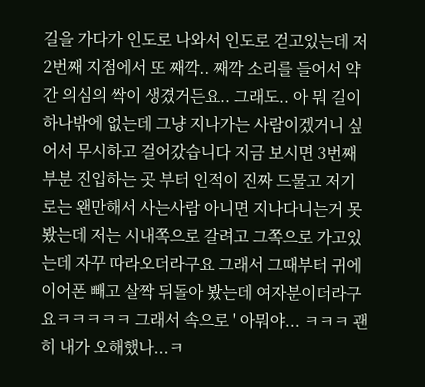길을 가다가 인도로 나와서 인도로 걷고있는데 저 2번째 지점에서 또 째깍.. 째깍 소리를 들어서 약간 의심의 싹이 생겼거든요.. 그래도.. 아 뭐 길이 하나밖에 없는데 그냥 지나가는 사람이겠거니 싶어서 무시하고 걸어갔습니다 지금 보시면 3번째 부분 진입하는 곳 부터 인적이 진짜 드물고 저기로는 왠만해서 사는사람 아니면 지나다니는거 못봤는데 저는 시내쪽으로 갈려고 그쪽으로 가고있는데 자꾸 따라오더라구요 그래서 그때부터 귀에 이어폰 빼고 살짝 뒤돌아 봤는데 여자분이더라구요ㅋㅋㅋㅋㅋ 그래서 속으로 ' 아뭐야... ㅋㅋㅋ 괜히 내가 오해했나...ㅋ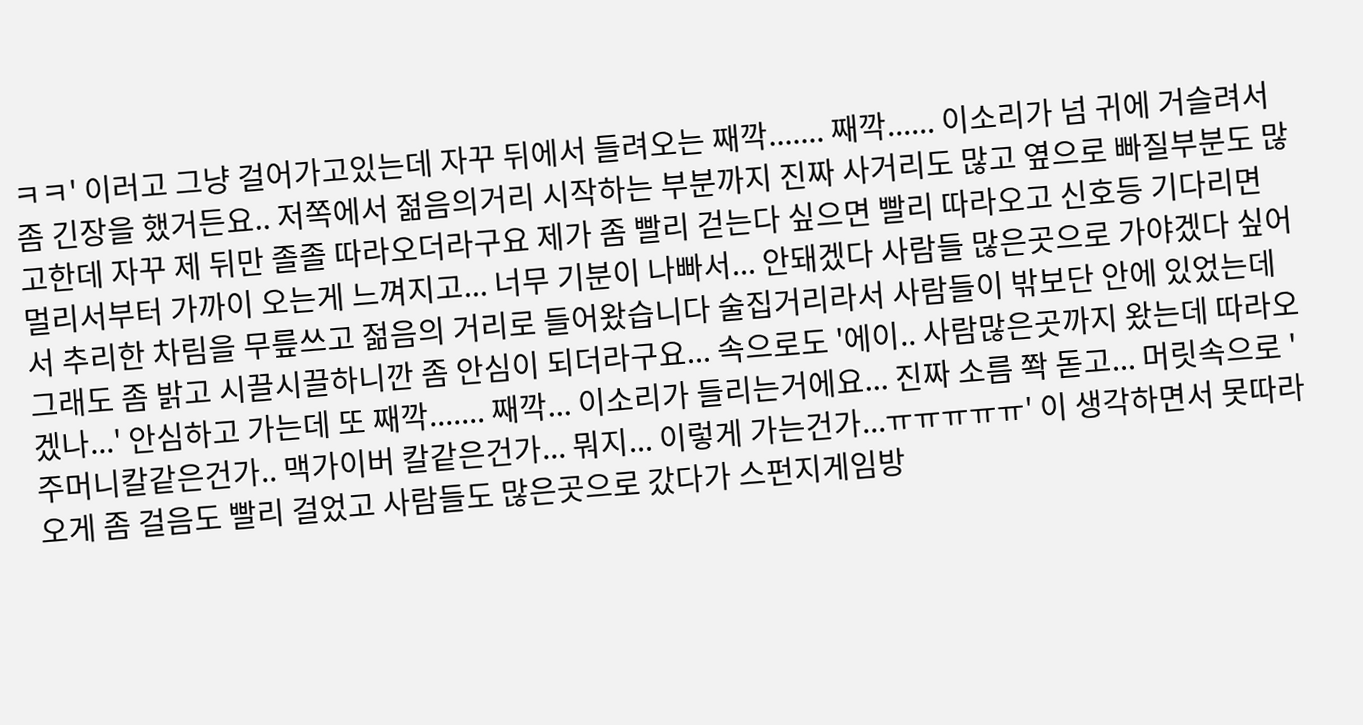ㅋㅋ' 이러고 그냥 걸어가고있는데 자꾸 뒤에서 들려오는 째깍....... 째깍...... 이소리가 넘 귀에 거슬려서 좀 긴장을 했거든요.. 저쪽에서 젊음의거리 시작하는 부분까지 진짜 사거리도 많고 옆으로 빠질부분도 많고한데 자꾸 제 뒤만 졸졸 따라오더라구요 제가 좀 빨리 걷는다 싶으면 빨리 따라오고 신호등 기다리면 멀리서부터 가까이 오는게 느껴지고... 너무 기분이 나빠서... 안돼겠다 사람들 많은곳으로 가야겠다 싶어서 추리한 차림을 무릎쓰고 젊음의 거리로 들어왔습니다 술집거리라서 사람들이 밖보단 안에 있었는데 그래도 좀 밝고 시끌시끌하니깐 좀 안심이 되더라구요... 속으로도 '에이.. 사람많은곳까지 왔는데 따라오겠나...' 안심하고 가는데 또 째깍....... 째깍... 이소리가 들리는거에요... 진짜 소름 쫙 돋고... 머릿속으로 '주머니칼같은건가.. 맥가이버 칼같은건가... 뭐지... 이렇게 가는건가...ㅠㅠㅠㅠㅠ' 이 생각하면서 못따라오게 좀 걸음도 빨리 걸었고 사람들도 많은곳으로 갔다가 스펀지게임방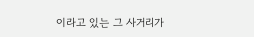이라고 있는 그 사거리가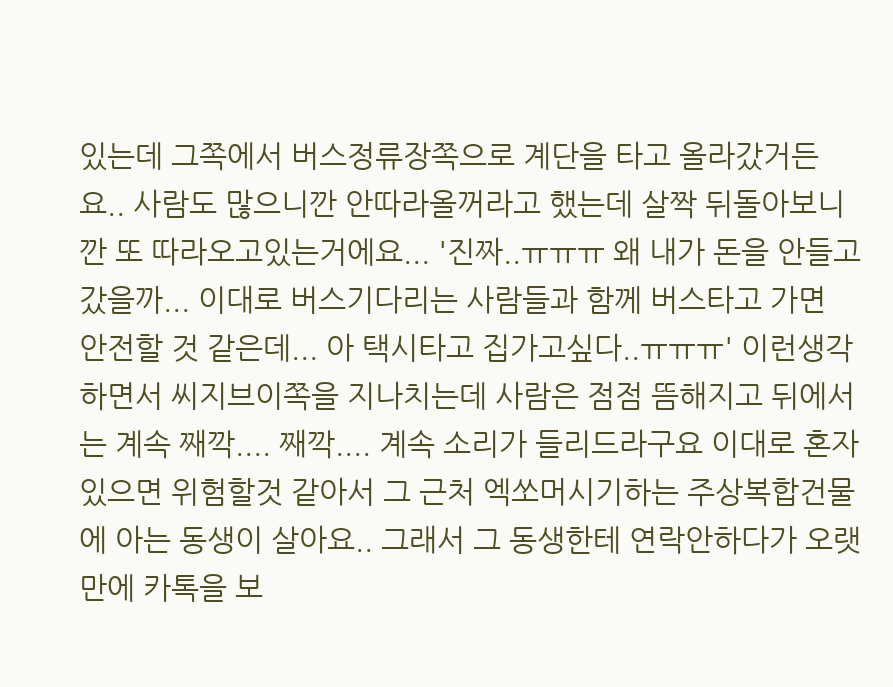있는데 그쪽에서 버스정류장쪽으로 계단을 타고 올라갔거든요.. 사람도 많으니깐 안따라올꺼라고 했는데 살짝 뒤돌아보니깐 또 따라오고있는거에요... '진짜..ㅠㅠㅠ 왜 내가 돈을 안들고갔을까... 이대로 버스기다리는 사람들과 함께 버스타고 가면 안전할 것 같은데... 아 택시타고 집가고싶다..ㅠㅠㅠ' 이런생각 하면서 씨지브이쪽을 지나치는데 사람은 점점 뜸해지고 뒤에서는 계속 째깍.... 째깍.... 계속 소리가 들리드라구요 이대로 혼자있으면 위험할것 같아서 그 근처 엑쏘머시기하는 주상복합건물에 아는 동생이 살아요.. 그래서 그 동생한테 연락안하다가 오랫만에 카톡을 보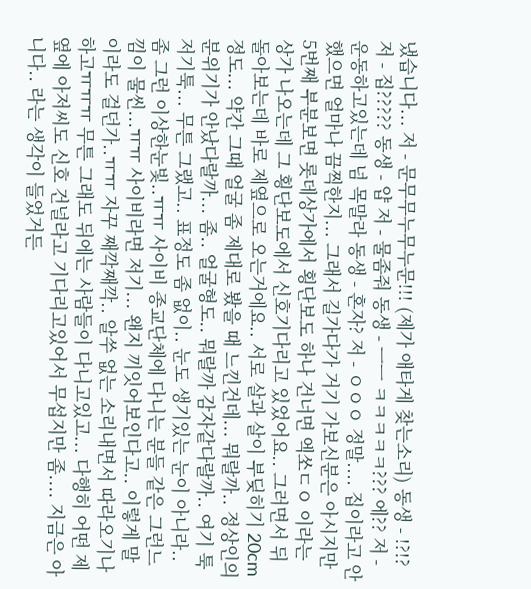냈습니다... 저 - 문무무누무누문!!! (제가 애타게 찾는소리) 동생 - !?!? 저 - 집????? 동생 - 얍 저 - 물좀줘 동생 - ㅡㅡ ㅋㅋㅋㅋㅋ??? 에?? 저 - 운동하고있는데 넘 목말라 동생 - 혼자? 저 - ㅇㅇㅇ 정말.... 집이라고 안했으면 얼마나 끔찍한지... 그래서 길가다가 거기 가보신분은 아시지만 5번째 부분보면 롯데상가에서 횡단보도 하나 건너면 엑쏘ㄷㅇ 이라는 상가 나오는데 그 횡단보도에서 신호기다리고 있었어요.. 그러면서 뒤 돌아보는데 바로 제옆으로 오는거에요.. 서로 살과 살이 부딪히기 20cm정도... 약간 그때 얼굴 좀 제대로 봤을 때 느낀건데... 뭐랄까.. 정상인의 분위기가 안났다랄까... 좀.. 얼굴형도.. 뭐랄까 감자같다랄까.. 여기 툭 저기툭... 무튼 그랬고.. 표정도 좀 없이.. 눈도 생기있는 눈이 아니라.. 좀 그런 이상한눈빛..ㅠㅠ 사이비 종교단체에 다니는 분들 같은 그런느낌이 물씬...ㅠㅠ 사이비라면 저기... 왠지 끼잇어보인다고.. 이렇게 말이라도 걸던가..ㅠㅠ 자꾸 째깍째깍.. 알쑤 없는 소리내면서 따라오기나하고ㅠㅠㅠ 무튼 그래도 뒤에는 사람들이 다니고있고... 다행히 어떤 제 옆에 아저씨도 신호 건널라고 기다리고있어서 무섭지만 좀.... 지금은 아니다.. 라는 생각이 들었거든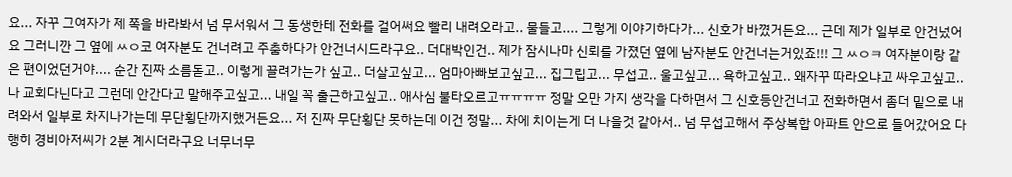요... 자꾸 그여자가 제 쪽을 바라봐서 넘 무서워서 그 동생한테 전화를 걸어써요 빨리 내려오라고.. 물들고.... 그렇게 이야기하다가... 신호가 바꼈거든요... 근데 제가 일부로 안건넜어요 그러니깐 그 옆에 ㅆㅇ코 여자분도 건너려고 주춤하다가 안건너시드라구요.. 더대박인건.. 제가 잠시나마 신뢰를 가졌던 옆에 남자분도 안건너는거있죠!!! 그 ㅆㅇㅋ 여자분이랑 같은 편이었던거야.... 순간 진짜 소름돋고.. 이렇게 끌려가는가 싶고.. 더살고싶고... 엄마아빠보고싶고... 집그립고... 무섭고.. 울고싶고... 욕하고싶고.. 왜자꾸 따라오냐고 싸우고싶고.. 나 교회다닌다고 그런데 안간다고 말해주고싶고... 내일 꼭 출근하고싶고.. 애사심 불타오르고ㅠㅠㅠㅠ 정말 오만 가지 생각을 다하면서 그 신호등안건너고 전화하면서 좀더 밑으로 내려와서 일부로 차지나가는데 무단횡단까지했거든요... 저 진짜 무단횡단 못하는데 이건 정말... 차에 치이는게 더 나을것 같아서.. 넘 무섭고해서 주상복합 아파트 안으로 들어갔어요 다행히 경비아저씨가 2분 계시더라구요 너무너무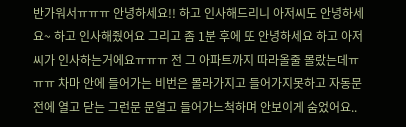반가워서ㅠㅠㅠ 안녕하세요!! 하고 인사해드리니 아저씨도 안녕하세요~ 하고 인사해줬어요 그리고 좀 1분 후에 또 안녕하세요 하고 아저씨가 인사하는거에요ㅠㅠㅠ 전 그 아파트까지 따라올줄 몰랐는데ㅠㅠㅠ 차마 안에 들어가는 비번은 몰라가지고 들어가지못하고 자동문전에 열고 닫는 그런문 문열고 들어가느척하며 안보이게 숨었어요..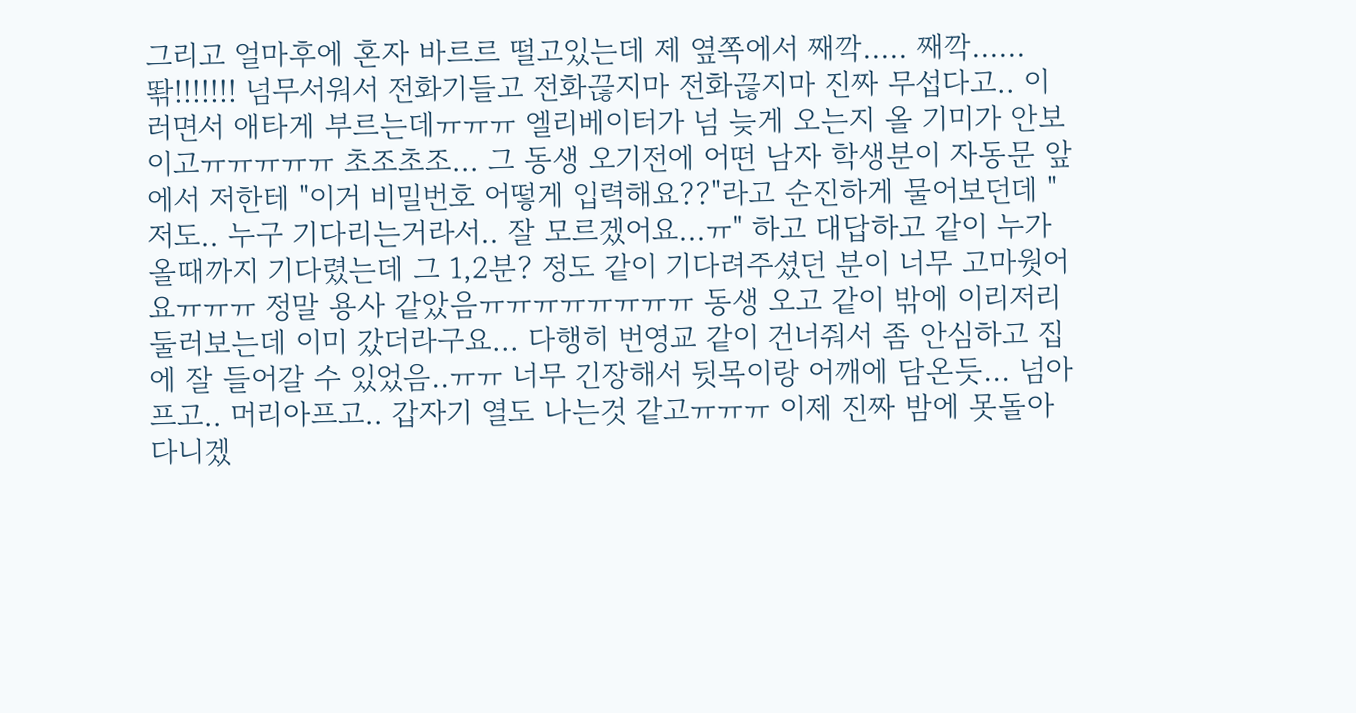그리고 얼마후에 혼자 바르르 떨고있는데 제 옆쪽에서 째깍..... 째깍...... 똮!!!!!!! 넘무서워서 전화기들고 전화끊지마 전화끊지마 진짜 무섭다고.. 이러면서 애타게 부르는데ㅠㅠㅠ 엘리베이터가 넘 늦게 오는지 올 기미가 안보이고ㅠㅠㅠㅠㅠ 초조초조... 그 동생 오기전에 어떤 남자 학생분이 자동문 앞에서 저한테 "이거 비밀번호 어떻게 입력해요??"라고 순진하게 물어보던데 "저도.. 누구 기다리는거라서.. 잘 모르겠어요...ㅠ" 하고 대답하고 같이 누가 올때까지 기다렸는데 그 1,2분? 정도 같이 기다려주셨던 분이 너무 고마웟어요ㅠㅠㅠ 정말 용사 같았음ㅠㅠㅠㅠㅠㅠㅠㅠ 동생 오고 같이 밖에 이리저리 둘러보는데 이미 갔더라구요... 다행히 번영교 같이 건너줘서 좀 안심하고 집에 잘 들어갈 수 있었음..ㅠㅠ 너무 긴장해서 뒷목이랑 어깨에 담온듯... 넘아프고.. 머리아프고.. 갑자기 열도 나는것 같고ㅠㅠㅠ 이제 진짜 밤에 못돌아다니겠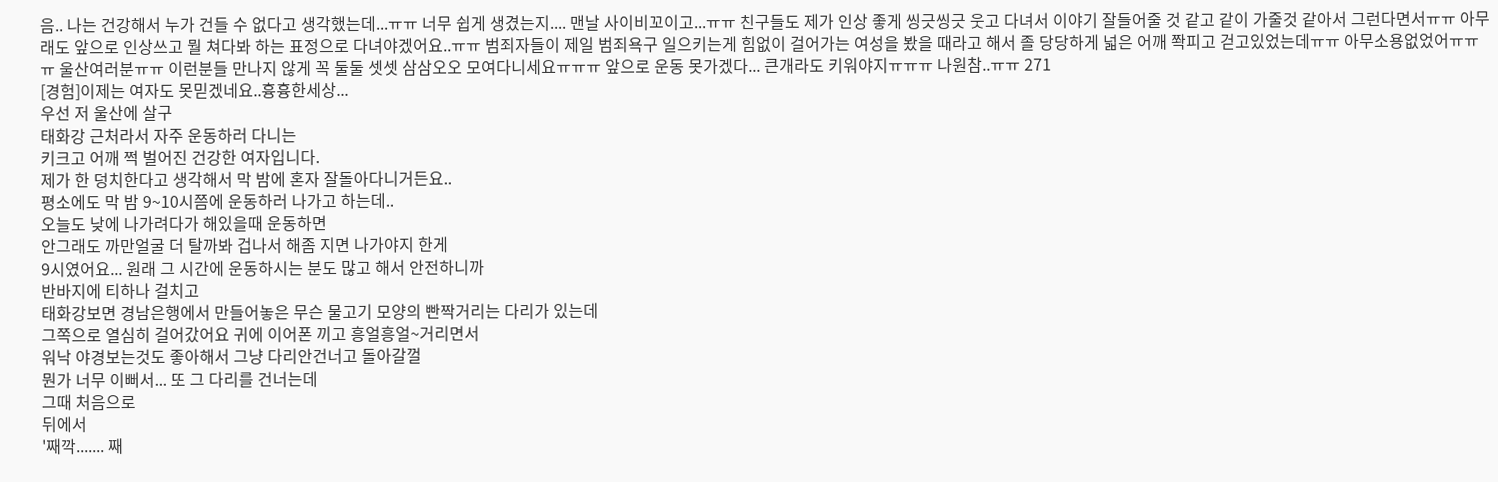음.. 나는 건강해서 누가 건들 수 없다고 생각했는데...ㅠㅠ 너무 쉽게 생겼는지.... 맨날 사이비꼬이고...ㅠㅠ 친구들도 제가 인상 좋게 씽긋씽긋 웃고 다녀서 이야기 잘들어줄 것 같고 같이 가줄것 같아서 그런다면서ㅠㅠ 아무래도 앞으로 인상쓰고 뭘 쳐다봐 하는 표정으로 다녀야겠어요..ㅠㅠ 범죄자들이 제일 범죄욕구 일으키는게 힘없이 걸어가는 여성을 봤을 때라고 해서 졸 당당하게 넓은 어깨 쫙피고 걷고있었는데ㅠㅠ 아무소용없었어ㅠㅠㅠ 울산여러분ㅠㅠ 이런분들 만나지 않게 꼭 둘둘 셋셋 삼삼오오 모여다니세요ㅠㅠㅠ 앞으로 운동 못가겠다... 큰개라도 키워야지ㅠㅠㅠ 나원참..ㅠㅠ 271
[경험]이제는 여자도 못믿겠네요..흉흉한세상...
우선 저 울산에 살구
태화강 근처라서 자주 운동하러 다니는
키크고 어깨 쩍 벌어진 건강한 여자입니다.
제가 한 덩치한다고 생각해서 막 밤에 혼자 잘돌아다니거든요..
평소에도 막 밤 9~10시쯤에 운동하러 나가고 하는데..
오늘도 낮에 나가려다가 해있을때 운동하면
안그래도 까만얼굴 더 탈까봐 겁나서 해좀 지면 나가야지 한게
9시였어요... 원래 그 시간에 운동하시는 분도 많고 해서 안전하니까
반바지에 티하나 걸치고
태화강보면 경남은행에서 만들어놓은 무슨 물고기 모양의 빤짝거리는 다리가 있는데
그쪽으로 열심히 걸어갔어요 귀에 이어폰 끼고 흥얼흥얼~거리면서
워낙 야경보는것도 좋아해서 그냥 다리안건너고 돌아갈껄
뭔가 너무 이뻐서... 또 그 다리를 건너는데
그때 처음으로
뒤에서
'째깍....... 째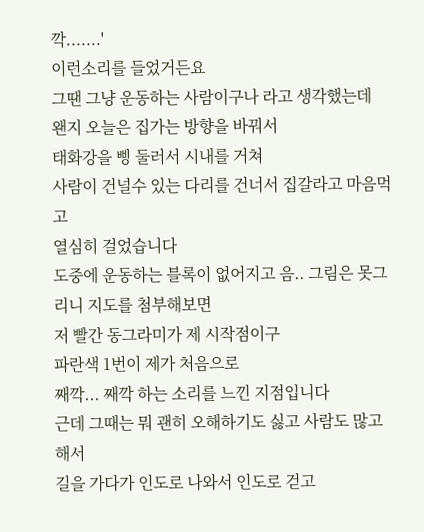깍.......'
이런소리를 들었거든요
그땐 그냥 운동하는 사람이구나 라고 생각했는데
왠지 오늘은 집가는 방향을 바꿔서
태화강을 삥 둘러서 시내를 거쳐
사람이 건널수 있는 다리를 건너서 집갈라고 마음먹고
열심히 걸었습니다
도중에 운동하는 블록이 없어지고 음.. 그림은 못그리니 지도를 첨부해보면
저 빨간 동그라미가 제 시작점이구
파란색 1번이 제가 처음으로
째깍... 째깍 하는 소리를 느낀 지점입니다
근데 그때는 뭐 괜히 오해하기도 싫고 사람도 많고해서
길을 가다가 인도로 나와서 인도로 걷고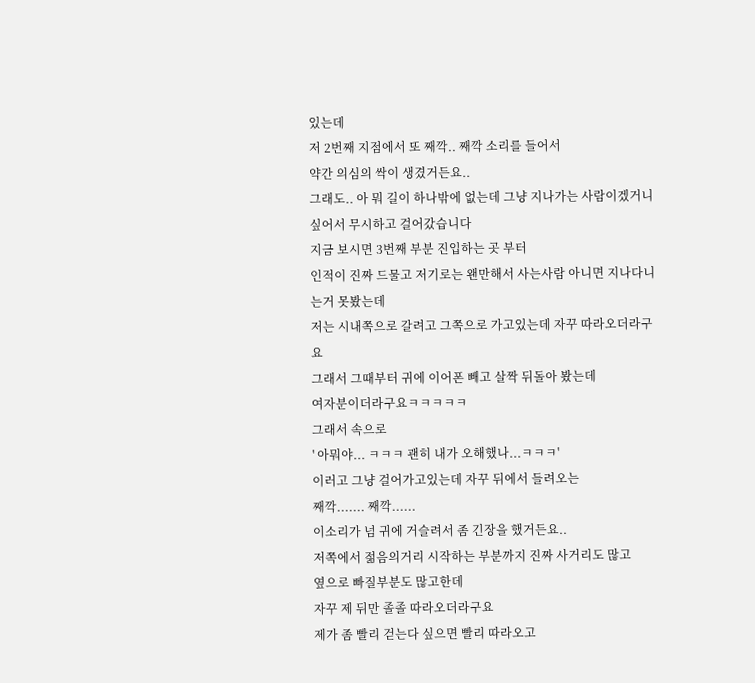있는데
저 2번째 지점에서 또 째깍.. 째깍 소리를 들어서
약간 의심의 싹이 생겼거든요..
그래도.. 아 뭐 길이 하나밖에 없는데 그냥 지나가는 사람이겠거니 싶어서 무시하고 걸어갔습니다
지금 보시면 3번째 부분 진입하는 곳 부터
인적이 진짜 드물고 저기로는 왠만해서 사는사람 아니면 지나다니는거 못봤는데
저는 시내쪽으로 갈려고 그쪽으로 가고있는데 자꾸 따라오더라구요
그래서 그때부터 귀에 이어폰 빼고 살짝 뒤돌아 봤는데
여자분이더라구요ㅋㅋㅋㅋㅋ
그래서 속으로
' 아뭐야... ㅋㅋㅋ 괜히 내가 오해했나...ㅋㅋㅋ'
이러고 그냥 걸어가고있는데 자꾸 뒤에서 들려오는
째깍....... 째깍......
이소리가 넘 귀에 거슬려서 좀 긴장을 했거든요..
저쪽에서 젊음의거리 시작하는 부분까지 진짜 사거리도 많고
옆으로 빠질부분도 많고한데
자꾸 제 뒤만 졸졸 따라오더라구요
제가 좀 빨리 걷는다 싶으면 빨리 따라오고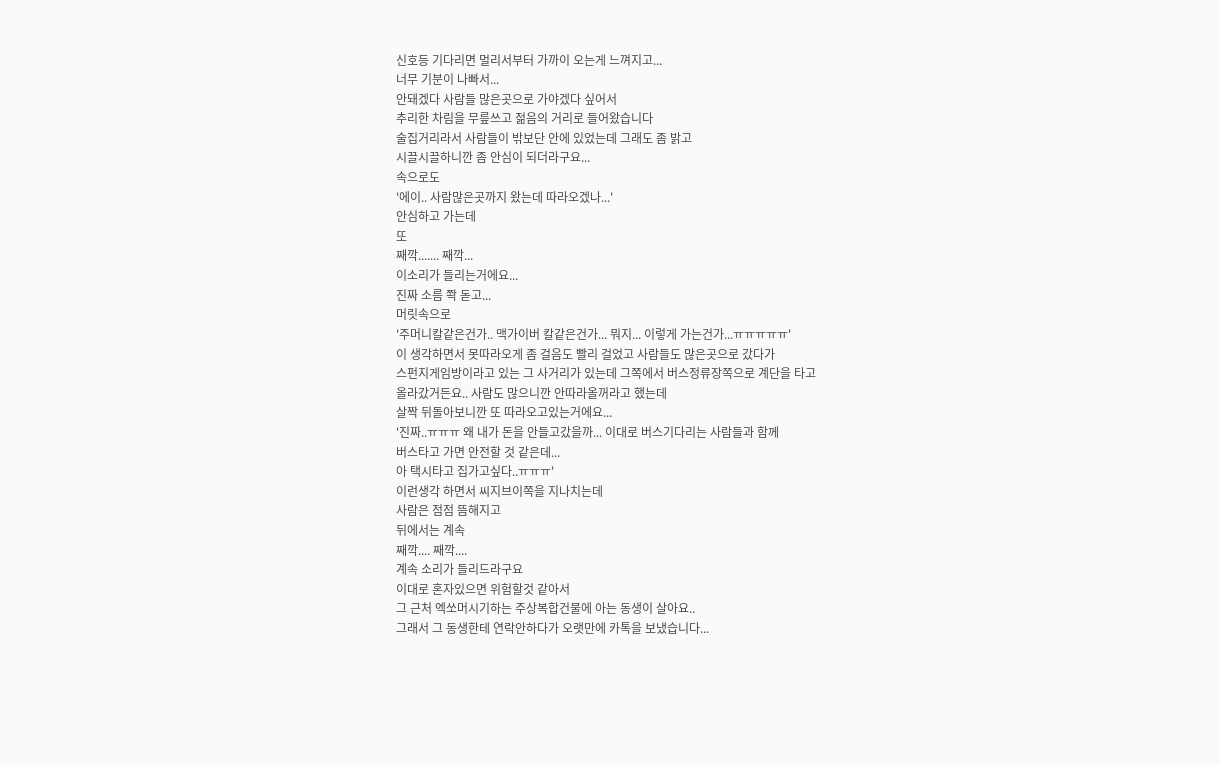신호등 기다리면 멀리서부터 가까이 오는게 느껴지고...
너무 기분이 나빠서...
안돼겠다 사람들 많은곳으로 가야겠다 싶어서
추리한 차림을 무릎쓰고 젊음의 거리로 들어왔습니다
술집거리라서 사람들이 밖보단 안에 있었는데 그래도 좀 밝고
시끌시끌하니깐 좀 안심이 되더라구요...
속으로도
'에이.. 사람많은곳까지 왔는데 따라오겠나...'
안심하고 가는데
또
째깍....... 째깍...
이소리가 들리는거에요...
진짜 소름 쫙 돋고...
머릿속으로
'주머니칼같은건가.. 맥가이버 칼같은건가... 뭐지... 이렇게 가는건가...ㅠㅠㅠㅠㅠ'
이 생각하면서 못따라오게 좀 걸음도 빨리 걸었고 사람들도 많은곳으로 갔다가
스펀지게임방이라고 있는 그 사거리가 있는데 그쪽에서 버스정류장쪽으로 계단을 타고
올라갔거든요.. 사람도 많으니깐 안따라올꺼라고 했는데
살짝 뒤돌아보니깐 또 따라오고있는거에요...
'진짜..ㅠㅠㅠ 왜 내가 돈을 안들고갔을까... 이대로 버스기다리는 사람들과 함께
버스타고 가면 안전할 것 같은데...
아 택시타고 집가고싶다..ㅠㅠㅠ'
이런생각 하면서 씨지브이쪽을 지나치는데
사람은 점점 뜸해지고
뒤에서는 계속
째깍.... 째깍....
계속 소리가 들리드라구요
이대로 혼자있으면 위험할것 같아서
그 근처 엑쏘머시기하는 주상복합건물에 아는 동생이 살아요..
그래서 그 동생한테 연락안하다가 오랫만에 카톡을 보냈습니다...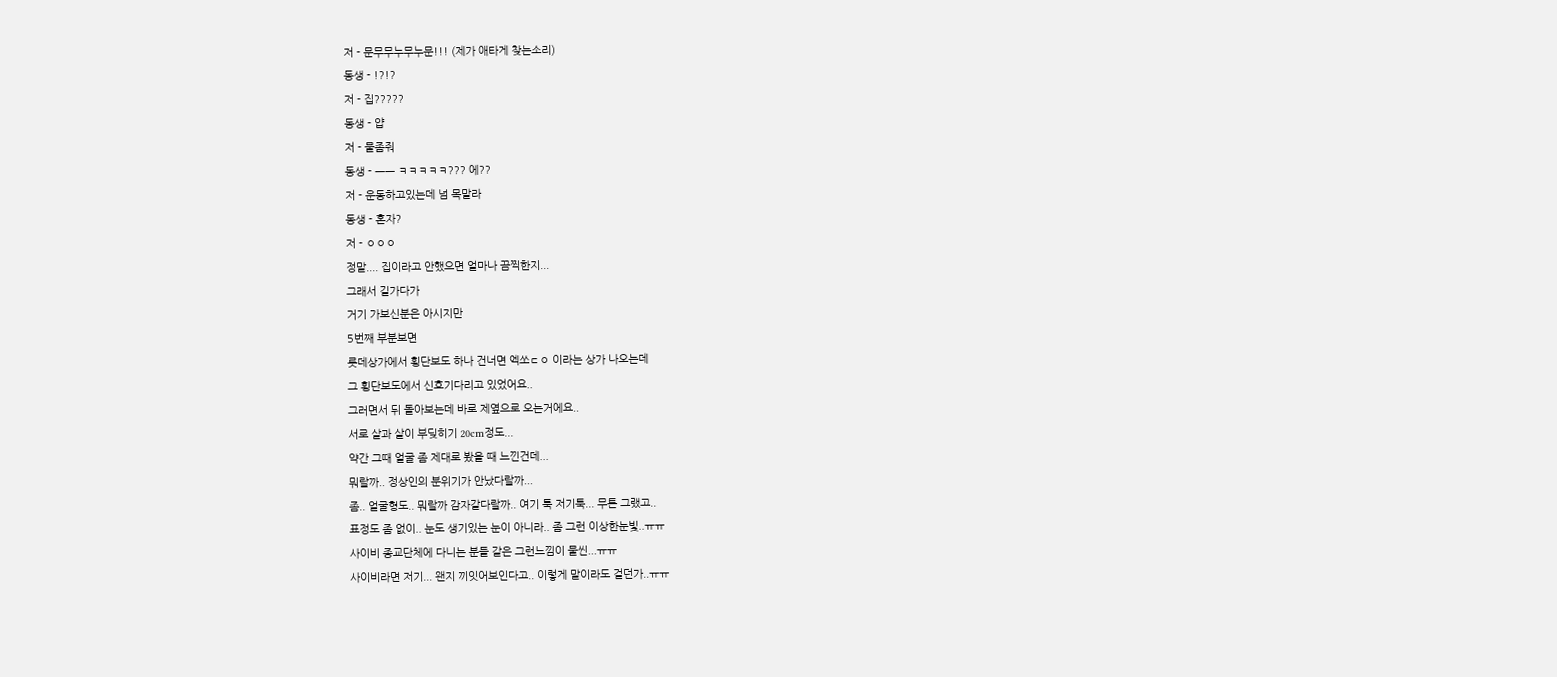저 - 문무무누무누문!!! (제가 애타게 찾는소리)
동생 - !?!?
저 - 집?????
동생 - 얍
저 - 물좀줘
동생 - ㅡㅡ ㅋㅋㅋㅋㅋ??? 에??
저 - 운동하고있는데 넘 목말라
동생 - 혼자?
저 - ㅇㅇㅇ
정말.... 집이라고 안했으면 얼마나 끔찍한지...
그래서 길가다가
거기 가보신분은 아시지만
5번째 부분보면
롯데상가에서 횡단보도 하나 건너면 엑쏘ㄷㅇ 이라는 상가 나오는데
그 횡단보도에서 신호기다리고 있었어요..
그러면서 뒤 돌아보는데 바로 제옆으로 오는거에요..
서로 살과 살이 부딪히기 20cm정도...
약간 그때 얼굴 좀 제대로 봤을 때 느낀건데...
뭐랄까.. 정상인의 분위기가 안났다랄까...
좀.. 얼굴형도.. 뭐랄까 감자같다랄까.. 여기 툭 저기툭... 무튼 그랬고..
표정도 좀 없이.. 눈도 생기있는 눈이 아니라.. 좀 그런 이상한눈빛..ㅠㅠ
사이비 종교단체에 다니는 분들 같은 그런느낌이 물씬...ㅠㅠ
사이비라면 저기... 왠지 끼잇어보인다고.. 이렇게 말이라도 걸던가..ㅠㅠ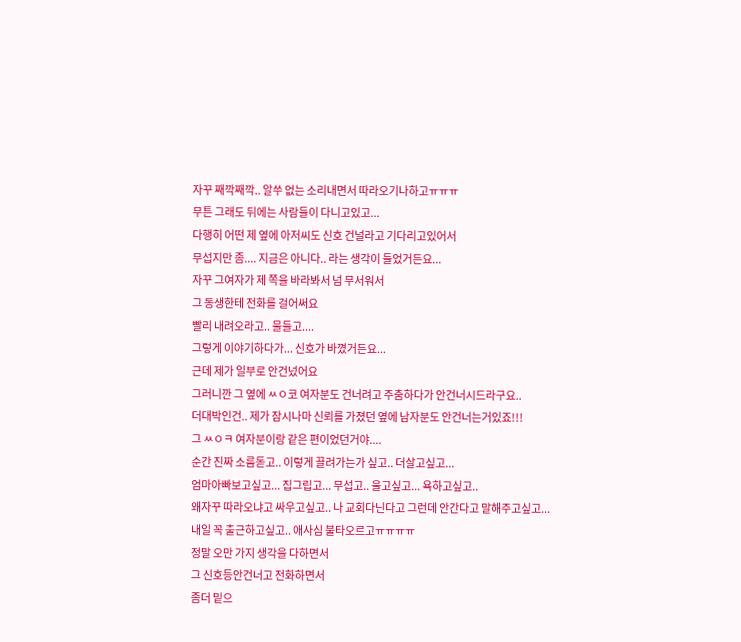자꾸 째깍째깍.. 알쑤 없는 소리내면서 따라오기나하고ㅠㅠㅠ
무튼 그래도 뒤에는 사람들이 다니고있고...
다행히 어떤 제 옆에 아저씨도 신호 건널라고 기다리고있어서
무섭지만 좀.... 지금은 아니다.. 라는 생각이 들었거든요...
자꾸 그여자가 제 쪽을 바라봐서 넘 무서워서
그 동생한테 전화를 걸어써요
빨리 내려오라고.. 물들고....
그렇게 이야기하다가... 신호가 바꼈거든요...
근데 제가 일부로 안건넜어요
그러니깐 그 옆에 ㅆㅇ코 여자분도 건너려고 주춤하다가 안건너시드라구요..
더대박인건.. 제가 잠시나마 신뢰를 가졌던 옆에 남자분도 안건너는거있죠!!!
그 ㅆㅇㅋ 여자분이랑 같은 편이었던거야....
순간 진짜 소름돋고.. 이렇게 끌려가는가 싶고.. 더살고싶고...
엄마아빠보고싶고... 집그립고... 무섭고.. 울고싶고... 욕하고싶고..
왜자꾸 따라오냐고 싸우고싶고.. 나 교회다닌다고 그런데 안간다고 말해주고싶고...
내일 꼭 출근하고싶고.. 애사심 불타오르고ㅠㅠㅠㅠ
정말 오만 가지 생각을 다하면서
그 신호등안건너고 전화하면서
좀더 밑으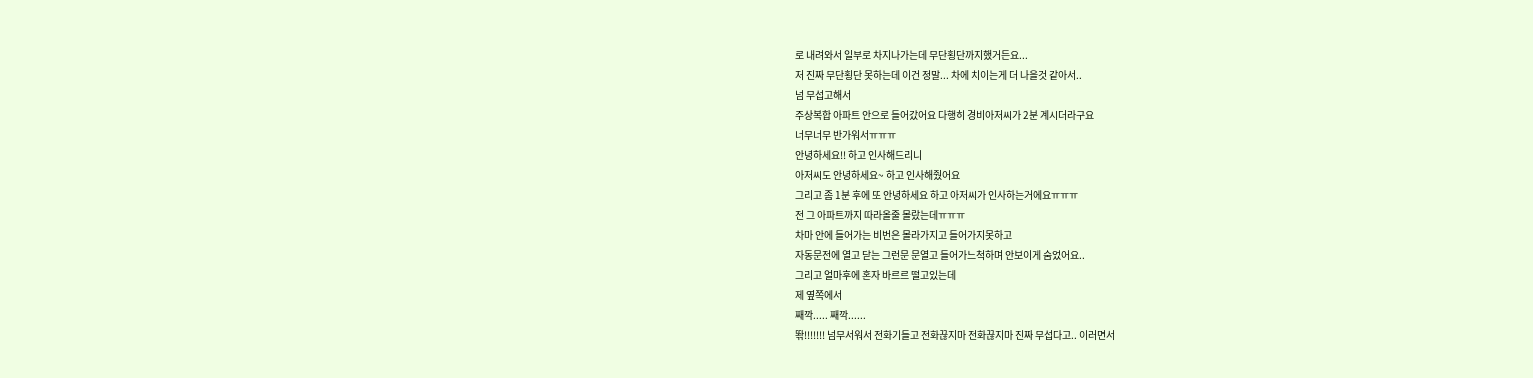로 내려와서 일부로 차지나가는데 무단횡단까지했거든요...
저 진짜 무단횡단 못하는데 이건 정말... 차에 치이는게 더 나을것 같아서..
넘 무섭고해서
주상복합 아파트 안으로 들어갔어요 다행히 경비아저씨가 2분 계시더라구요
너무너무 반가워서ㅠㅠㅠ
안녕하세요!! 하고 인사해드리니
아저씨도 안녕하세요~ 하고 인사해줬어요
그리고 좀 1분 후에 또 안녕하세요 하고 아저씨가 인사하는거에요ㅠㅠㅠ
전 그 아파트까지 따라올줄 몰랐는데ㅠㅠㅠ
차마 안에 들어가는 비번은 몰라가지고 들어가지못하고
자동문전에 열고 닫는 그런문 문열고 들어가느척하며 안보이게 숨었어요..
그리고 얼마후에 혼자 바르르 떨고있는데
제 옆쪽에서
째깍..... 째깍......
똮!!!!!!! 넘무서워서 전화기들고 전화끊지마 전화끊지마 진짜 무섭다고.. 이러면서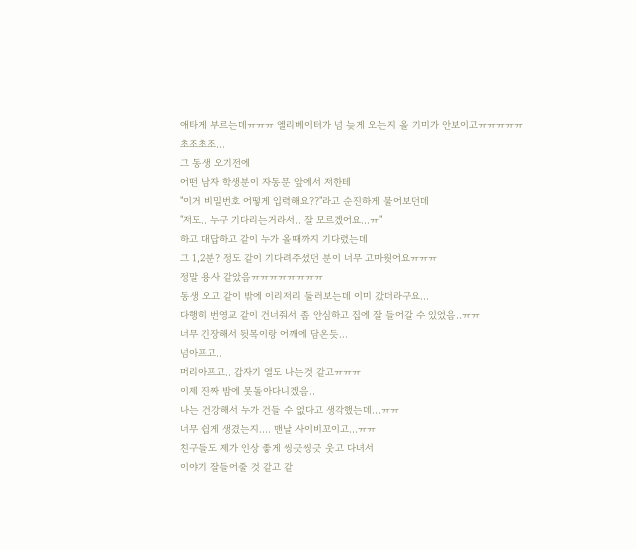애타게 부르는데ㅠㅠㅠ 엘리베이터가 넘 늦게 오는지 올 기미가 안보이고ㅠㅠㅠㅠㅠ
초조초조...
그 동생 오기전에
어떤 남자 학생분이 자동문 앞에서 저한테
"이거 비밀번호 어떻게 입력해요??"라고 순진하게 물어보던데
"저도.. 누구 기다리는거라서.. 잘 모르겠어요...ㅠ"
하고 대답하고 같이 누가 올때까지 기다렸는데
그 1,2분? 정도 같이 기다려주셨던 분이 너무 고마웟어요ㅠㅠㅠ
정말 용사 같았음ㅠㅠㅠㅠㅠㅠㅠㅠ
동생 오고 같이 밖에 이리저리 둘러보는데 이미 갔더라구요...
다행히 번영교 같이 건너줘서 좀 안심하고 집에 잘 들어갈 수 있었음..ㅠㅠ
너무 긴장해서 뒷목이랑 어깨에 담온듯...
넘아프고..
머리아프고.. 갑자기 열도 나는것 같고ㅠㅠㅠ
이제 진짜 밤에 못돌아다니겠음..
나는 건강해서 누가 건들 수 없다고 생각했는데...ㅠㅠ
너무 쉽게 생겼는지.... 맨날 사이비꼬이고...ㅠㅠ
친구들도 제가 인상 좋게 씽긋씽긋 웃고 다녀서
이야기 잘들어줄 것 같고 같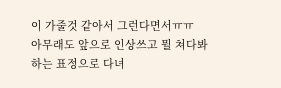이 가줄것 같아서 그런다면서ㅠㅠ
아무래도 앞으로 인상쓰고 뭘 쳐다봐 하는 표정으로 다녀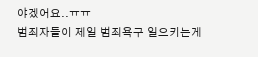야겠어요..ㅠㅠ
범죄자들이 제일 범죄욕구 일으키는게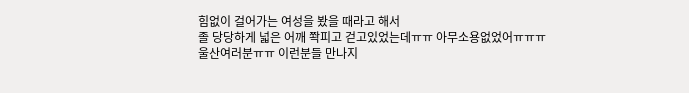힘없이 걸어가는 여성을 봤을 때라고 해서
졸 당당하게 넓은 어깨 쫙피고 걷고있었는데ㅠㅠ 아무소용없었어ㅠㅠㅠ
울산여러분ㅠㅠ 이런분들 만나지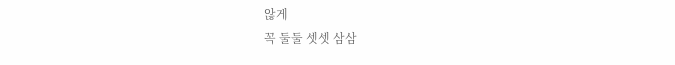않게
꼭 둘둘 셋셋 삼삼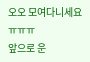오오 모여다니세요ㅠㅠㅠ
앞으로 운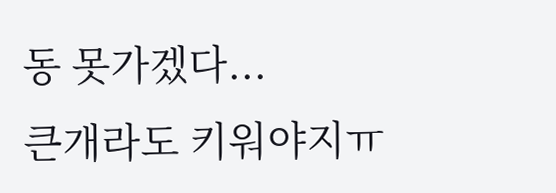동 못가겠다...
큰개라도 키워야지ㅠ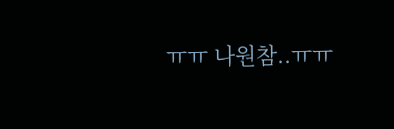ㅠㅠ 나원참..ㅠㅠ